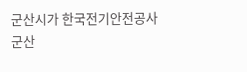군산시가 한국전기안전공사 군산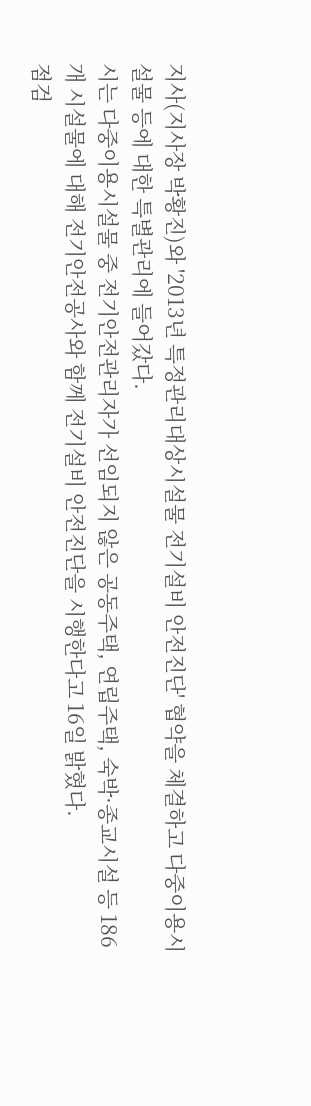지사(지사장 박황진)와 '2013년 특정관리대상시설물 전기설비 안전진단' 협약을 체결하고 다중이용시설물 등에 대한 특별관리에 들어갔다.
시는 다중이용시설물 중 전기안전관리자가 선임되지 않은 공동주택, 연립주택, 숙박·종교시설 등 186개 시설물에 대해 전기안전공사와 함께 전기설비 안전진단을 시행한다고 16일 밝혔다.
점검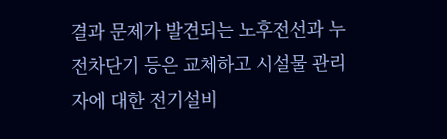결과 문제가 발견되는 노후전선과 누전차단기 등은 교체하고 시설물 관리자에 대한 전기설비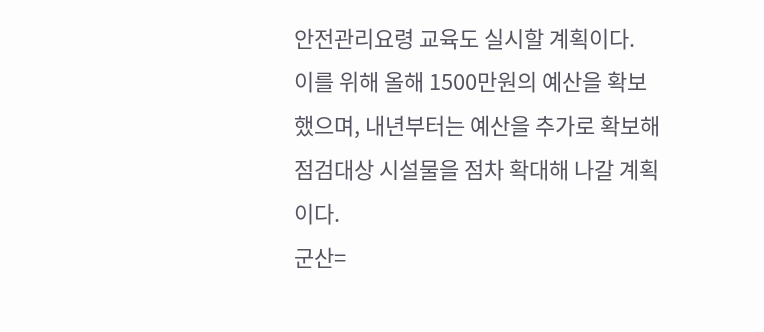안전관리요령 교육도 실시할 계획이다.
이를 위해 올해 1500만원의 예산을 확보했으며, 내년부터는 예산을 추가로 확보해 점검대상 시설물을 점차 확대해 나갈 계획이다.
군산=